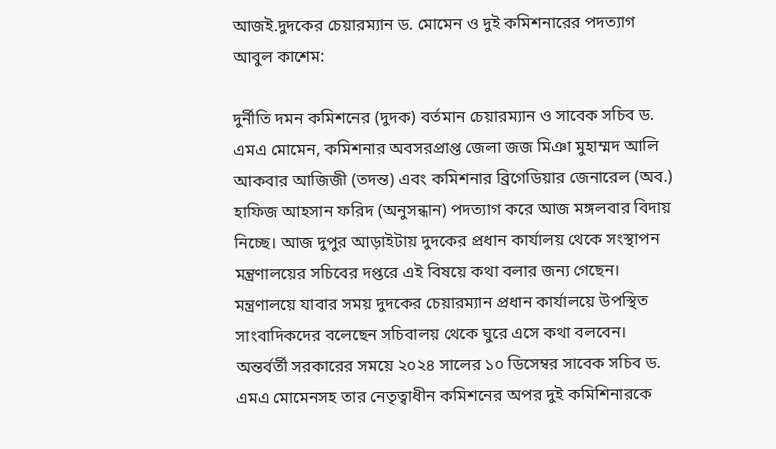আজই.দুদকের চেয়ারম্যান ড. মোমেন ও দুই কমিশনারের পদত্যাগ
আবুল কাশেম:

দুর্নীতি দমন কমিশনের (দুদক) বর্তমান চেয়ারম্যান ও সাবেক সচিব ড. এমএ মোমেন, কমিশনার অবসরপ্রাপ্ত জেলা জজ মিঞা মুহাম্মদ আলি আকবার আজিজী (তদন্ত) এবং কমিশনার ব্রিগেডিয়ার জেনারেল (অব.) হাফিজ আহসান ফরিদ (অনুসন্ধান) পদত্যাগ করে আজ মঙ্গলবার বিদায় নিচ্ছে। আজ দুপুর আড়াইটায় দুদকের প্রধান কার্যালয় থেকে সংস্থাপন মন্ত্রণালয়ের সচিবের দপ্তরে এই বিষয়ে কথা বলার জন্য গেছেন। মন্ত্রণালয়ে যাবার সময় দুদকের চেয়ারম্যান প্রধান কার্যালয়ে উপস্থিত সাংবাদিকদের বলেছেন সচিবালয় থেকে ঘুরে এসে কথা বলবেন।
অন্তর্বর্তী সরকারের সময়ে ২০২৪ সালের ১০ ডিসেম্বর সাবেক সচিব ড. এমএ মোমেনসহ তার নেতৃত্বাধীন কমিশনের অপর দুই কমিশিনারকে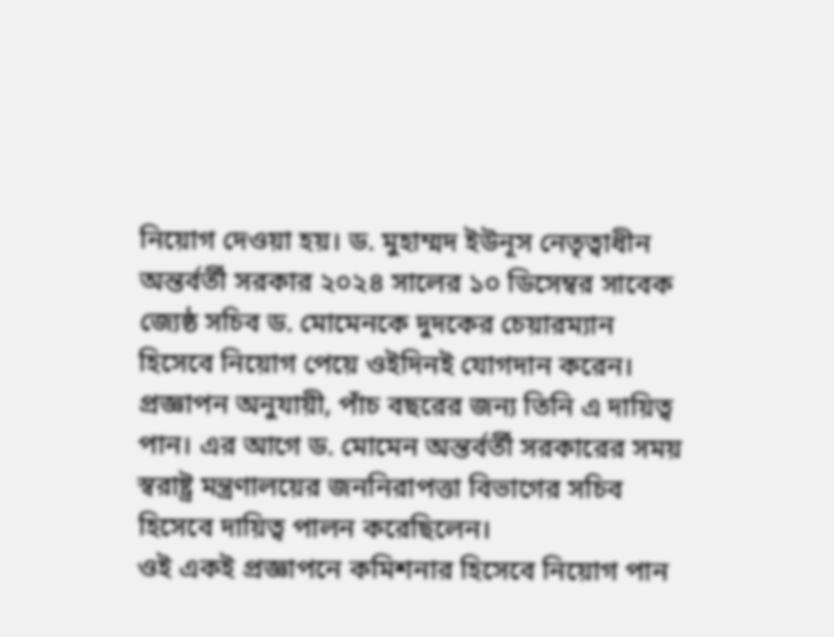নিয়োগ দেওয়া হয়। ড. মুহাম্মদ ইউনূস নেতৃত্বাধীন অন্তর্বর্তী সরকার ২০২৪ সালের ১০ ডিসেম্বর সাবেক জ্যেষ্ঠ সচিব ড. মোমেনকে দুদকের চেয়ারম্যান হিসেবে নিয়োগ পেয়ে ওইদিনই যোগদান করেন। প্রজ্ঞাপন অনুযায়ী, পাঁচ বছরের জন্য তিনি এ দায়িত্ব পান। এর আগে ড. মোমেন অন্তর্বর্তী সরকারের সময় স্বরাষ্ট্র মন্ত্রণালয়ের জননিরাপত্তা বিভাগের সচিব হিসেবে দায়িত্ব পালন করেছিলেন।
ওই একই প্রজ্ঞাপনে কমিশনার হিসেবে নিয়োগ পান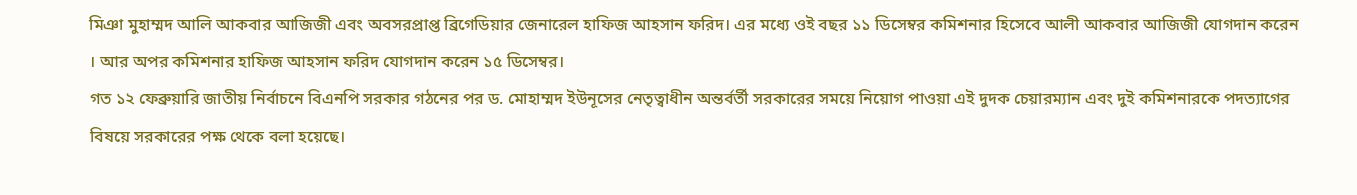মিঞা মুহাম্মদ আলি আকবার আজিজী এবং অবসরপ্রাপ্ত ব্রিগেডিয়ার জেনারেল হাফিজ আহসান ফরিদ। এর মধ্যে ওই বছর ১১ ডিসেম্বর কমিশনার হিসেবে আলী আকবার আজিজী যোগদান করেন । আর অপর কমিশনার হাফিজ আহসান ফরিদ যোগদান করেন ১৫ ডিসেম্বর।
গত ১২ ফেব্রুয়ারি জাতীয় নির্বাচনে বিএনপি সরকার গঠনের পর ড. মোহাম্মদ ইউনূসের নেতৃত্বাধীন অন্তর্বর্তী সরকারের সময়ে নিয়োগ পাওয়া এই দুদক চেয়ারম্যান এবং দুই কমিশনারকে পদত্যাগের বিষয়ে সরকারের পক্ষ থেকে বলা হয়েছে।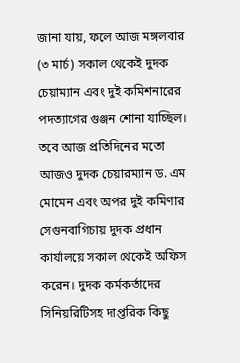জানা যায়, ফলে আজ মঙ্গলবার (৩ মার্চ) সকাল থেকেই দুদক চেয়াম্যান এবং দুই কমিশনারের পদত্যাগের গুঞ্জন শোনা যাচ্ছিল। তবে আজ প্রতিদিনের মতো আজও দুদক চেয়ারম্যান ড. এম মোমেন এবং অপর দুই কমিণার সেগুনবাগিচায় দুদক প্রধান কার্যালয়ে সকাল থেকেই অফিস করেন। দুদক কর্মকর্তাদের সিনিয়রিটিসহ দাপ্তরিক কিছু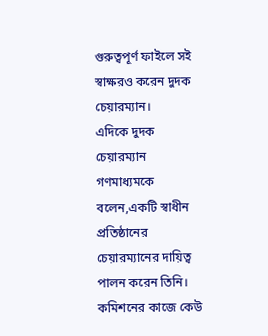গুরুত্বপূর্ণ ফাইলে সই স্বাক্ষরও করেন দুদক চেয়ারম্যান।
এদিকে দুদক চেয়ারম্যান গণমাধ্যমকে বলেন,একটি স্বাধীন প্রতিষ্ঠানের চেয়ারম্যানের দায়িত্ব পালন করেন তিনি। কমিশনের কাজে কেউ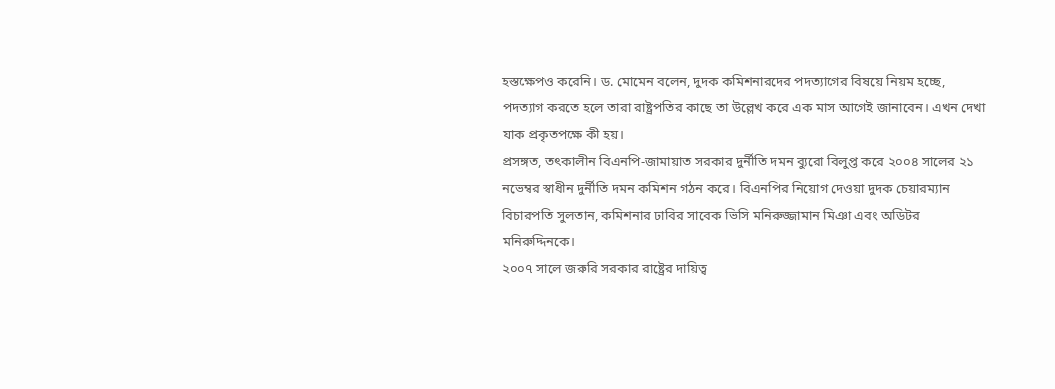হস্তক্ষেপও করেনি। ড. মোমেন বলেন, দুদক কমিশনারদের পদত্যাগের বিষয়ে নিয়ম হচ্ছে, পদত্যাগ করতে হলে তারা রাষ্ট্রপতির কাছে তা উল্লেখ করে এক মাস আগেই জানাবেন। এখন দেখা যাক প্রকৃতপক্ষে কী হয়।
প্রসঙ্গত, তৎকালীন বিএনপি-জামায়াত সরকার দুর্নীতি দমন ব্যুরো বিলুপ্ত করে ২০০৪ সালের ২১ নভেম্বর স্বাধীন দুর্নীতি দমন কমিশন গঠন করে। বিএনপির নিয়োগ দেওয়া দুদক চেয়ারম্যান বিচারপতি সুলতান, কমিশনার ঢাবির সাবেক ভিসি মনিরুজ্জামান মিঞা এবং অডিটর মনিরুদ্দিনকে।
২০০৭ সালে জরুরি সরকার রাষ্ট্রের দায়িত্ব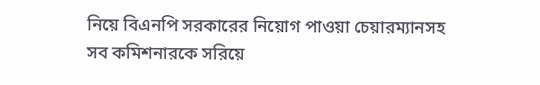নিয়ে বিএনপি সরকারের নিয়োগ পাওয়া চেয়ারম্যানসহ সব কমিশনারকে সরিয়ে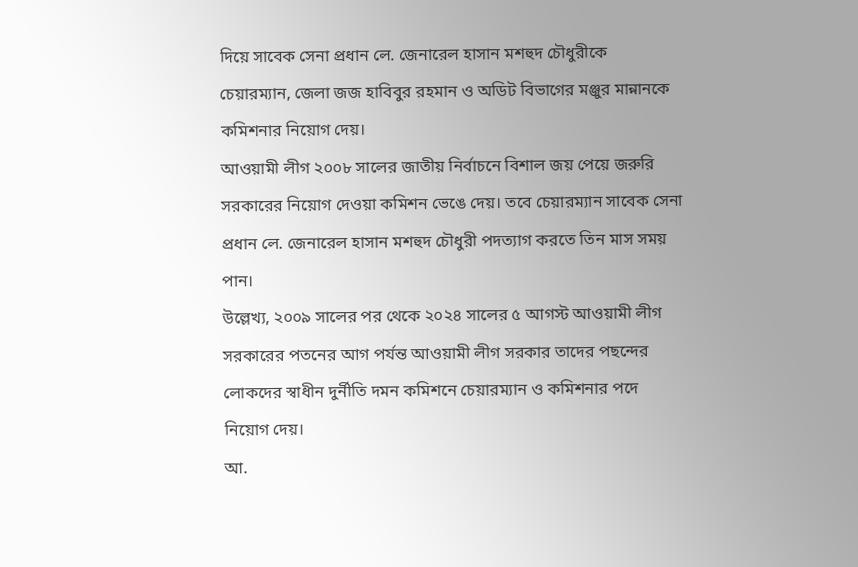দিয়ে সাবেক সেনা প্রধান লে. জেনারেল হাসান মশহুদ চৌধুরীকে চেয়ারম্যান, জেলা জজ হাবিবুর রহমান ও অডিট বিভাগের মঞ্জুর মান্নানকে কমিশনার নিয়োগ দেয়।
আওয়ামী লীগ ২০০৮ সালের জাতীয় নির্বাচনে বিশাল জয় পেয়ে জরুরি সরকারের নিয়োগ দেওয়া কমিশন ভেঙে দেয়। তবে চেয়ারম্যান সাবেক সেনা প্রধান লে. জেনারেল হাসান মশহুদ চৌধুরী পদত্যাগ করতে তিন মাস সময় পান।
উল্লেখ্য, ২০০৯ সালের পর থেকে ২০২৪ সালের ৫ আগস্ট আওয়ামী লীগ সরকারের পতনের আগ পর্যন্ত আওয়ামী লীগ সরকার তাদের পছন্দের লোকদের স্বাধীন দুর্নীতি দমন কমিশনে চেয়ারম্যান ও কমিশনার পদে নিয়োগ দেয়।
আ.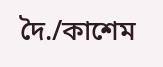দৈ./কাশেম